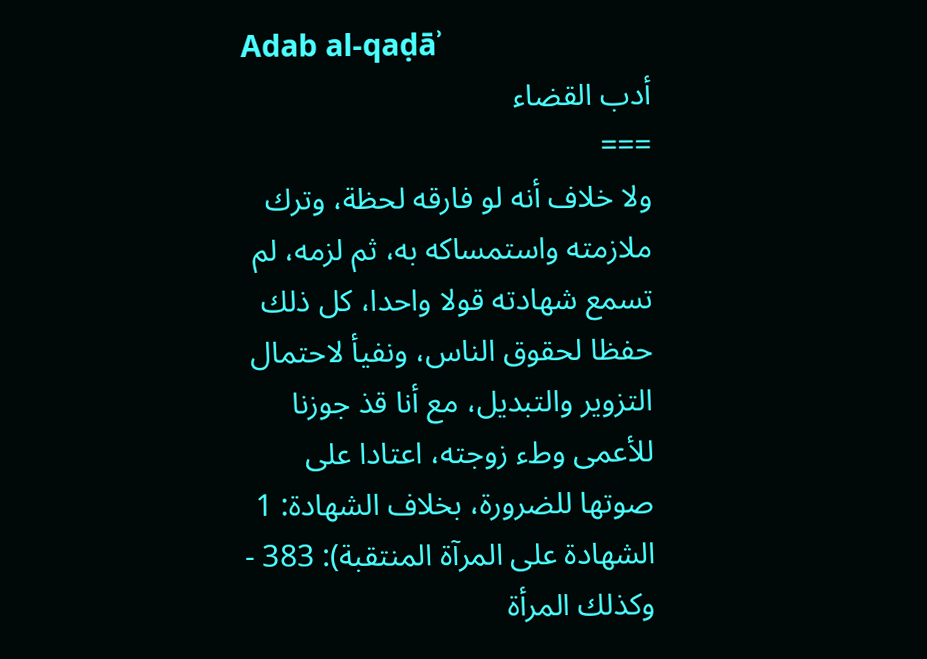Adab al-qaḍāʾ
أدب القضاء
===
ولا خلاف أنه لو فارقه لحظة، وترك ملازمته واستمساكه به، ثم لزمه، لم تسمع شهادته قولا واحدا، كل ذلك حفظا لحقوق الناس، ونفيأ لاحتمال التزوير والتبديل، مع أنا قذ جوزنا للأعمى وطء زوجته، اعتادا على صوتها للضرورة، بخلاف الشهادة: 1 الشهادة على المرآة المنتقبة): 383 - وكذلك المرأة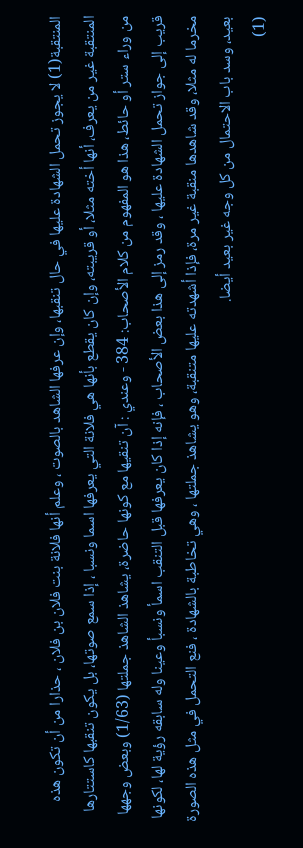المنتقبة(1) لا يجوز تحمل الشهادة عليها في حال تنقبها، وإن عرفها الشاهد بالصوت ، وعلم أنها فلانة بنت فلان بن فلان ، حذارا من أن تكون هذه المنتقبة غير من يعرف، أنها أخته مثلا، أو قريبته، وإن كان يقطع بأنها هي فلانة التي يعرفها اسما ونسبا ، إذا سمع صوتها، بل يكون تنقبها كاستتارها من وراء ستر أو حائط، هذا هو المفهوم من كلام الأصحاب: 384 - وعندي : آن تنقيها مع كونها حاضرة، يشاهذ الشاهذ جملتها (1/63) وبعض وجهها قريب إلى جواز تحمل الشهادة عليها ، وقد رمز إلى هذا بعض الأصحاب ، فإنه إذا كان يعرفها قبل التنقب اسمأ ونسبأ وعينا وله سابقه رؤية لها، لكونها مخرما له مثلا، وقد شاهدها منقبة غير مرة، فإذا أشهدته عليها متنقبة، وهو يشاهذ جملتها ، وهي تخاطبة بالشهادة ، فنع التحمل في مثل هذه الصورة بعيد، وسد باب الاحتمال من كل وجه غير بعيد أيضا.
(1)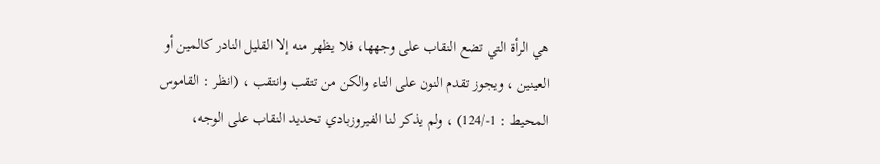هي الرأة التي تضع النقاب على وجهها، فلا يظهر منه إلا القليل النادر كالمين أو العينين ، ويجوز تقدم النون على التاء والكن من تتقب وانتقب ، (انظر : القاموس المحيط : 1-/124) ، ولم يذكر لنا الفيروزبادي تحديد النقاب على الوجه،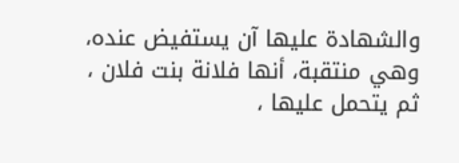والشهادة عليها آن يستفيض عنده، وهي منتقبة، أنها فلانة بنت فلان ، ثم يتحمل عليها ،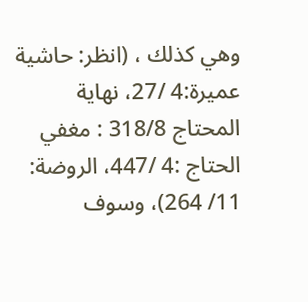وهي كذلك ، (انظر: حاشية عميرة:4 /27، نهاية المحتاج 318/8 : مغفي الحتاج :4 /447، الروضة: 11/ 264)، وسوف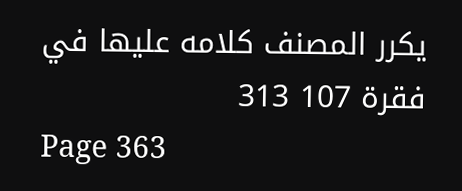يكرر المصنف كلامه عليها في فقرة 107 313
Page 363